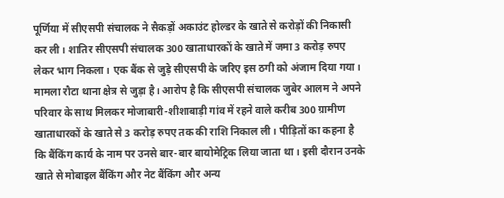पूर्णिया में सीएसपी संचालक ने सैकड़ों अकाउंट होल्डर के खाते से करोड़ों की निकासी कर ली। शातिर सीएसपी संचालक 300 खाताधारकों के खाते में जमा 3 करोड़ रुपए लेकर भाग निकला। एक बैंक से जुड़े सीएसपी के जरिए इस ठगी को अंजाम दिया गया। मामला रौटा थाना क्षेत्र से जुड़ा है। आरोप है कि सीएसपी संचालक जुबेर आलम ने अपने परिवार के साथ मिलकर मोजाबारी-शीशाबाड़ी गांव में रहने वाले करीब 300 ग्रामीण खाताधारकों के खाते से 3 करोड़ रुपए तक की राशि निकाल ली। पीड़ितों का कहना है कि बैंकिंग कार्य के नाम पर उनसे बार-बार बायोमेट्रिक लिया जाता था। इसी दौरान उनके खाते से मोबाइल बैंकिंग और नेट बैंकिंग और अन्य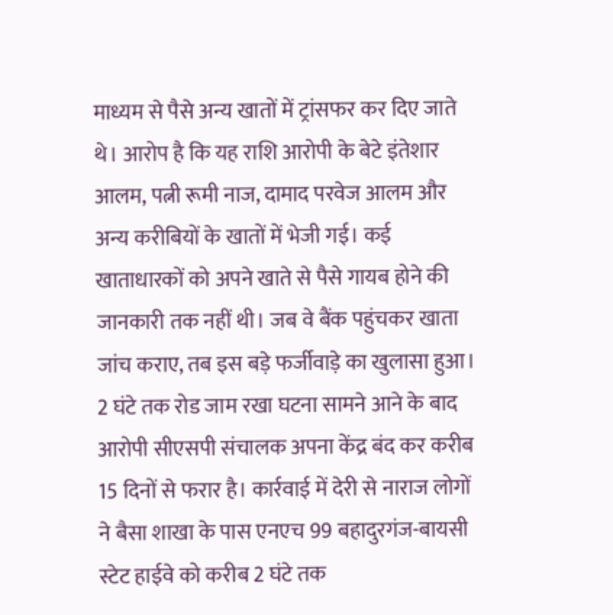माध्यम से पैसे अन्य खातों में ट्रांसफर कर दिए जाते थे। आरोप है कि यह राशि आरोपी के बेटे इंतेशार आलम, पत्नी रूमी नाज, दामाद परवेज आलम और अन्य करीबियों के खातों में भेजी गई। कई खाताधारकों को अपने खाते से पैसे गायब होने की जानकारी तक नहीं थी। जब वे बैंक पहुंचकर खाता जांच कराए, तब इस बड़े फर्जीवाड़े का खुलासा हुआ। 2 घंटे तक रोड जाम रखा घटना सामने आने के बाद आरोपी सीएसपी संचालक अपना केंद्र बंद कर करीब 15 दिनों से फरार है। कार्रवाई में देरी से नाराज लोगों ने बैसा शाखा के पास एनएच 99 बहादुरगंज-बायसी स्टेट हाईवे को करीब 2 घंटे तक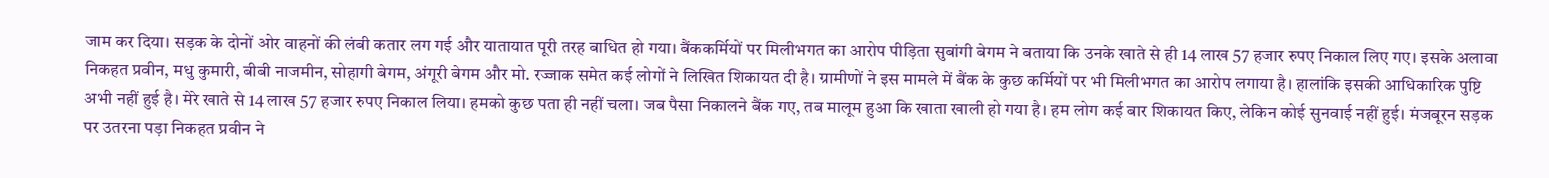जाम कर दिया। सड़क के दोनों ओर वाहनों की लंबी कतार लग गई और यातायात पूरी तरह बाधित हो गया। बैंककर्मियों पर मिलीभगत का आरोप पीड़िता सुबांगी बेगम ने बताया कि उनके खाते से ही 14 लाख 57 हजार रुपए निकाल लिए गए। इसके अलावा निकहत प्रवीन, मधु कुमारी, बीबी नाजमीन, सोहागी बेगम, अंगूरी बेगम और मो. रज्जाक समेत कई लोगों ने लिखित शिकायत दी है। ग्रामीणों ने इस मामले में बैंक के कुछ कर्मियों पर भी मिलीभगत का आरोप लगाया है। हालांकि इसकी आधिकारिक पुष्टि अभी नहीं हुई है। मेरे खाते से 14 लाख 57 हजार रुपए निकाल लिया। हमको कुछ पता ही नहीं चला। जब पैसा निकालने बैंक गए, तब मालूम हुआ कि खाता खाली हो गया है। हम लोग कई बार शिकायत किए, लेकिन कोई सुनवाई नहीं हुई। मंजबूरन सड़क पर उतरना पड़ा निकहत प्रवीन ने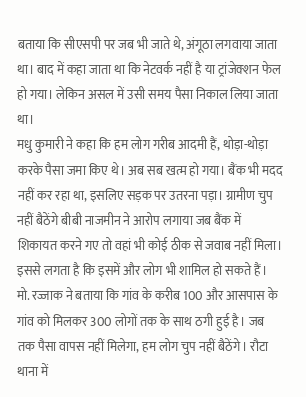बताया कि सीएसपी पर जब भी जाते थे, अंगूठा लगवाया जाता था। बाद में कहा जाता था कि नेटवर्क नहीं है या ट्रांजेक्शन फेल हो गया। लेकिन असल में उसी समय पैसा निकाल लिया जाता था।
मधु कुमारी ने कहा कि हम लोग गरीब आदमी हैं, थोड़ा-थोड़ा करके पैसा जमा किए थे। अब सब खत्म हो गया। बैंक भी मदद नहीं कर रहा था, इसलिए सड़क पर उतरना पड़ा। ग्रामीण चुप नहीं बैठेंगे बीबी नाजमीन ने आरोप लगाया जब बैंक में शिकायत करने गए तो वहां भी कोई ठीक से जवाब नहीं मिला। इससे लगता है कि इसमें और लोग भी शामिल हो सकते हैं। मो. रज्जाक ने बताया कि गांव के करीब 100 और आसपास के गांव को मिलकर 300 लोगों तक के साथ ठगी हुई है। जब तक पैसा वापस नहीं मिलेगा, हम लोग चुप नहीं बैठेंगे। रौटा थाना में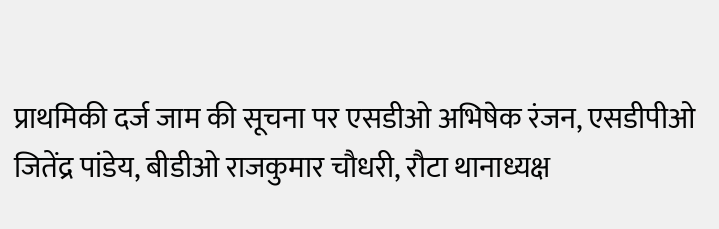प्राथमिकी दर्ज जाम की सूचना पर एसडीओ अभिषेक रंजन, एसडीपीओ जितेंद्र पांडेय, बीडीओ राजकुमार चौधरी, रौटा थानाध्यक्ष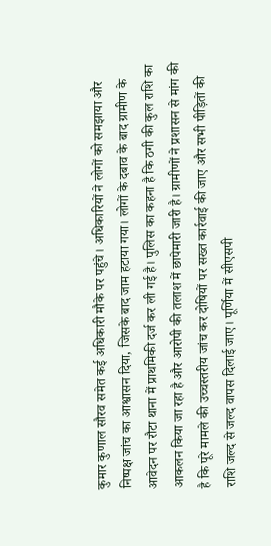कुमार कुणाल सौरव समेत कई अधिकारी मौके पर पहुंचे। अधिकारियों ने लोगों को समझाया और निष्पक्ष जांच का आश्वासन दिया, जिसके बाद जाम हटाया गया। लोगों के दबाव के बाद ग्रामीण के आवेदन पर रौटा थाना में प्राथमिकी दर्ज कर ली गई है। पुलिस का कहना है कि ठगी की कुल राशि का आकलन किया जा रहा है और आरोपी की तलाश में छापेमारी जारी है। ग्रामीणों ने प्रशासन से मांग की है कि पूरे मामले की उच्चस्तरीय जांच कर दोषियों पर सख्त कार्रवाई की जाए और सभी पीड़ितों की राशि जल्द से जल्द वापस दिलाई जाए। पूर्णिया में सीएसपी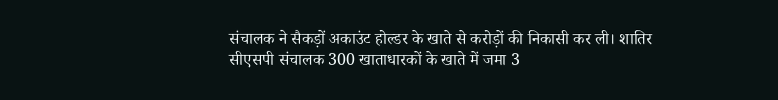संचालक ने सैकड़ों अकाउंट होल्डर के खाते से करोड़ों की निकासी कर ली। शातिर सीएसपी संचालक 300 खाताधारकों के खाते में जमा 3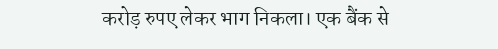करोड़ रुपए लेकर भाग निकला। एक बैंक से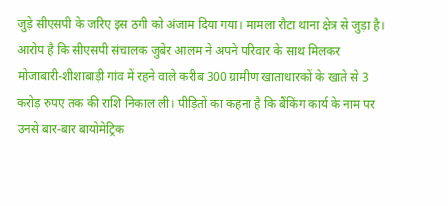जुड़े सीएसपी के जरिए इस ठगी को अंजाम दिया गया। मामला रौटा थाना क्षेत्र से जुड़ा है। आरोप है कि सीएसपी संचालक जुबेर आलम ने अपने परिवार के साथ मिलकर मोजाबारी-शीशाबाड़ी गांव में रहने वाले करीब 300 ग्रामीण खाताधारकों के खाते से 3 करोड़ रुपए तक की राशि निकाल ली। पीड़ितों का कहना है कि बैंकिंग कार्य के नाम पर उनसे बार-बार बायोमेट्रिक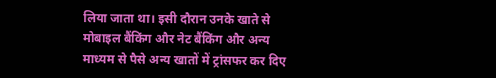लिया जाता था। इसी दौरान उनके खाते से मोबाइल बैंकिंग और नेट बैंकिंग और अन्य माध्यम से पैसे अन्य खातों में ट्रांसफर कर दिए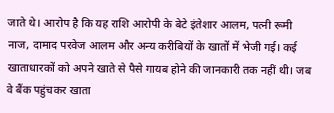जाते थे। आरोप है कि यह राशि आरोपी के बेटे इंतेशार आलम, पत्नी रूमी नाज, दामाद परवेज आलम और अन्य करीबियों के खातों में भेजी गई। कई खाताधारकों को अपने खाते से पैसे गायब होने की जानकारी तक नहीं थी। जब वे बैंक पहुंचकर खाता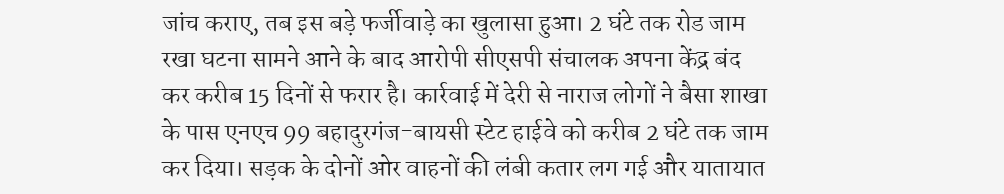जांच कराए, तब इस बड़े फर्जीवाड़े का खुलासा हुआ। 2 घंटे तक रोड जाम रखा घटना सामने आने के बाद आरोपी सीएसपी संचालक अपना केंद्र बंद कर करीब 15 दिनों से फरार है। कार्रवाई में देरी से नाराज लोगों ने बैसा शाखा के पास एनएच 99 बहादुरगंज-बायसी स्टेट हाईवे को करीब 2 घंटे तक जाम कर दिया। सड़क के दोनों ओर वाहनों की लंबी कतार लग गई और यातायात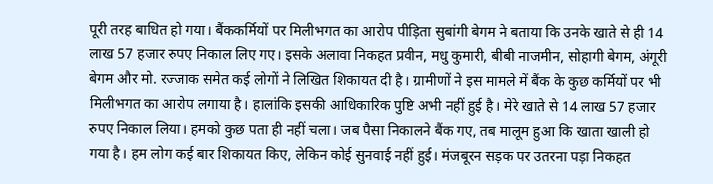पूरी तरह बाधित हो गया। बैंककर्मियों पर मिलीभगत का आरोप पीड़िता सुबांगी बेगम ने बताया कि उनके खाते से ही 14 लाख 57 हजार रुपए निकाल लिए गए। इसके अलावा निकहत प्रवीन, मधु कुमारी, बीबी नाजमीन, सोहागी बेगम, अंगूरी बेगम और मो. रज्जाक समेत कई लोगों ने लिखित शिकायत दी है। ग्रामीणों ने इस मामले में बैंक के कुछ कर्मियों पर भी मिलीभगत का आरोप लगाया है। हालांकि इसकी आधिकारिक पुष्टि अभी नहीं हुई है। मेरे खाते से 14 लाख 57 हजार रुपए निकाल लिया। हमको कुछ पता ही नहीं चला। जब पैसा निकालने बैंक गए, तब मालूम हुआ कि खाता खाली हो गया है। हम लोग कई बार शिकायत किए, लेकिन कोई सुनवाई नहीं हुई। मंजबूरन सड़क पर उतरना पड़ा निकहत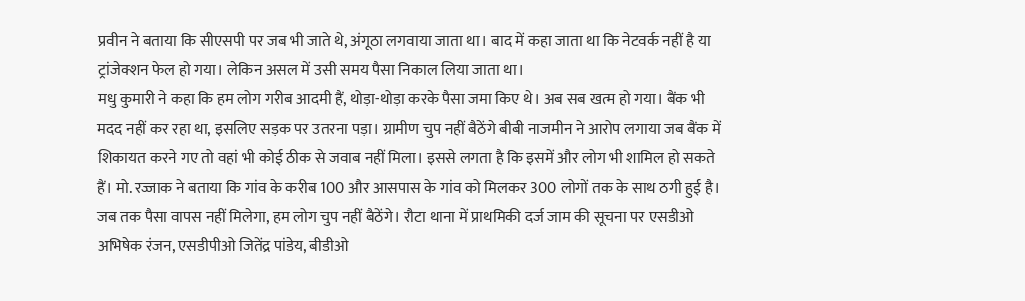प्रवीन ने बताया कि सीएसपी पर जब भी जाते थे, अंगूठा लगवाया जाता था। बाद में कहा जाता था कि नेटवर्क नहीं है या ट्रांजेक्शन फेल हो गया। लेकिन असल में उसी समय पैसा निकाल लिया जाता था।
मधु कुमारी ने कहा कि हम लोग गरीब आदमी हैं, थोड़ा-थोड़ा करके पैसा जमा किए थे। अब सब खत्म हो गया। बैंक भी मदद नहीं कर रहा था, इसलिए सड़क पर उतरना पड़ा। ग्रामीण चुप नहीं बैठेंगे बीबी नाजमीन ने आरोप लगाया जब बैंक में शिकायत करने गए तो वहां भी कोई ठीक से जवाब नहीं मिला। इससे लगता है कि इसमें और लोग भी शामिल हो सकते हैं। मो. रज्जाक ने बताया कि गांव के करीब 100 और आसपास के गांव को मिलकर 300 लोगों तक के साथ ठगी हुई है। जब तक पैसा वापस नहीं मिलेगा, हम लोग चुप नहीं बैठेंगे। रौटा थाना में प्राथमिकी दर्ज जाम की सूचना पर एसडीओ अभिषेक रंजन, एसडीपीओ जितेंद्र पांडेय, बीडीओ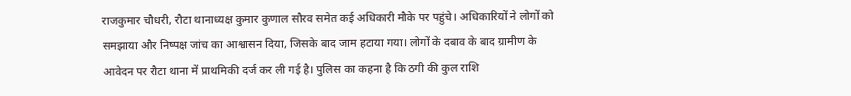राजकुमार चौधरी, रौटा थानाध्यक्ष कुमार कुणाल सौरव समेत कई अधिकारी मौके पर पहुंचे। अधिकारियों ने लोगों को समझाया और निष्पक्ष जांच का आश्वासन दिया, जिसके बाद जाम हटाया गया। लोगों के दबाव के बाद ग्रामीण के आवेदन पर रौटा थाना में प्राथमिकी दर्ज कर ली गई है। पुलिस का कहना है कि ठगी की कुल राशि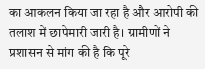का आकलन किया जा रहा है और आरोपी की तलाश में छापेमारी जारी है। ग्रामीणों ने प्रशासन से मांग की है कि पूरे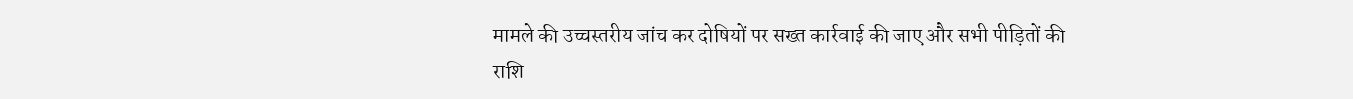मामले की उच्चस्तरीय जांच कर दोषियों पर सख्त कार्रवाई की जाए और सभी पीड़ितों की राशि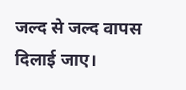जल्द से जल्द वापस दिलाई जाए।